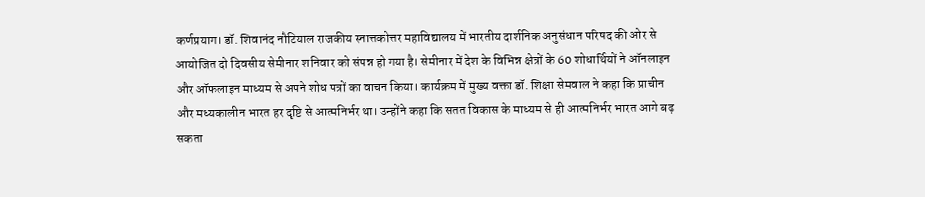कर्णप्रयाग। डॉ. शिवानंद नौटियाल राजकीय स्नात्तकोत्तर महाविद्यालय में भारतीय दार्शनिक अनुसंधान परिषद की ओर से आयोजित दो दिवसीय सेमीनार शनिवार को संपन्न हो गया है। सेमीनार में देश के विभिन्न क्षेत्रों के 60 शोधार्थियों ने ऑनलाइन और ऑफलाइन माध्यम से अपने शोध पत्रों का वाचन किया। कार्यक्रम में मुख्य वक्ता डॉ. शिक्षा सेमवाल ने कहा कि प्राचीन और मध्यकालीन भारत हर दृष्टि से आत्मनिर्भर था। उन्होंने कहा कि सतत विकास के माध्यम से ही आत्मनिर्भर भारत आगे बढ़ सकता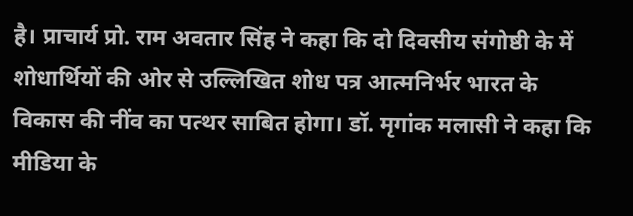है। प्राचार्य प्रो. राम अवतार सिंह ने कहा कि दो दिवसीय संगोष्ठी के में शोधार्थियों की ओर से उल्लिखित शोध पत्र आत्मनिर्भर भारत के विकास की नींव का पत्थर साबित होगा। डॉ. मृगांक मलासी ने कहा कि मीडिया के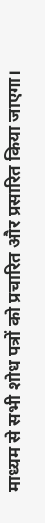माध्यम से सभी शोध पत्रों को प्रचारित और प्रसारित किया जाएगा।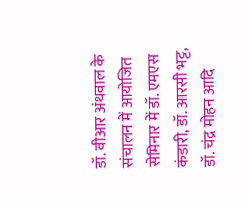डॉ. वीआर अंथवाल के संचालन में आयोजित सेमिनार में डॉ. एमएस कंडारी, डॉ. आरसी भट्ट, डॉ. चंद्र मोहन आदि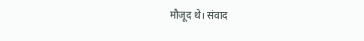मौजूद थे। संवाद